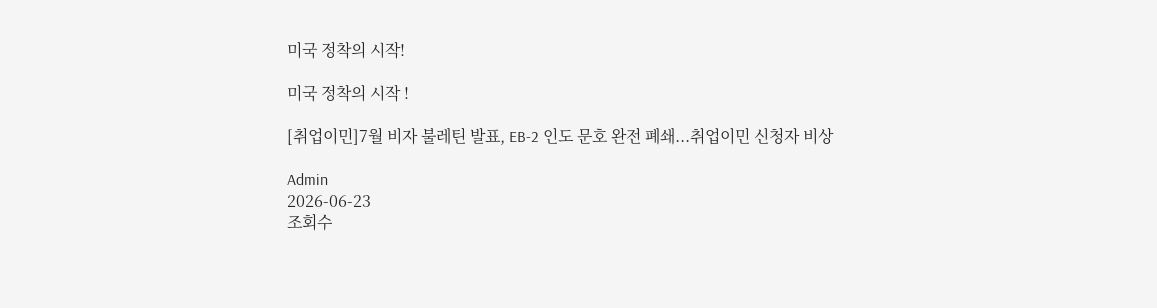미국 정착의 시작!

미국 정착의 시작 !

[취업이민]7월 비자 불레틴 발표, EB-2 인도 문호 완전 폐쇄...취업이민 신청자 비상

Admin
2026-06-23
조회수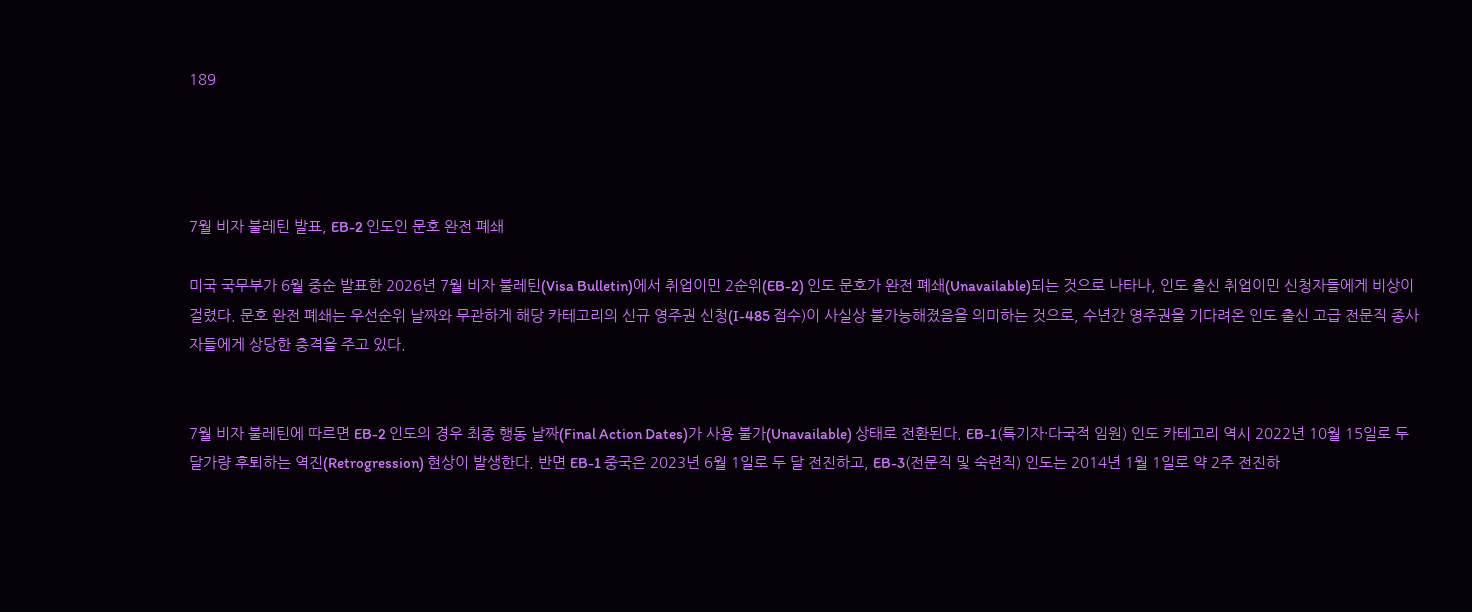189




7월 비자 불레틴 발표, EB-2 인도인 문호 완전 폐쇄

미국 국무부가 6월 중순 발표한 2026년 7월 비자 불레틴(Visa Bulletin)에서 취업이민 2순위(EB-2) 인도 문호가 완전 폐쇄(Unavailable)되는 것으로 나타나, 인도 출신 취업이민 신청자들에게 비상이 걸렸다. 문호 완전 폐쇄는 우선순위 날짜와 무관하게 해당 카테고리의 신규 영주권 신청(I-485 접수)이 사실상 불가능해졌음을 의미하는 것으로, 수년간 영주권을 기다려온 인도 출신 고급 전문직 종사자들에게 상당한 충격을 주고 있다.


7월 비자 불레틴에 따르면 EB-2 인도의 경우 최종 행동 날짜(Final Action Dates)가 사용 불가(Unavailable) 상태로 전환된다. EB-1(특기자·다국적 임원) 인도 카테고리 역시 2022년 10월 15일로 두 달가량 후퇴하는 역진(Retrogression) 현상이 발생한다. 반면 EB-1 중국은 2023년 6월 1일로 두 달 전진하고, EB-3(전문직 및 숙련직) 인도는 2014년 1월 1일로 약 2주 전진하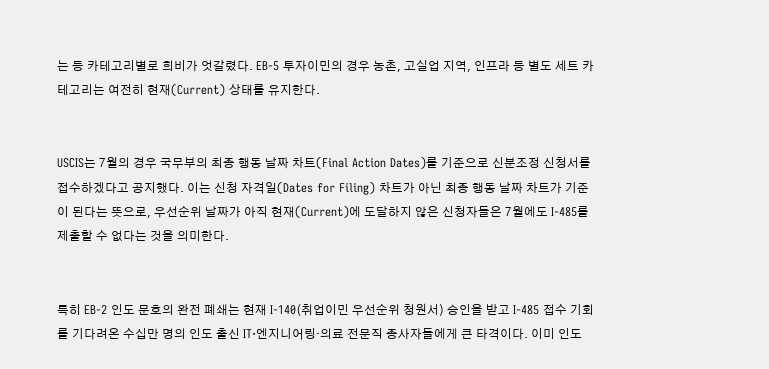는 등 카테고리별로 희비가 엇갈렸다. EB-5 투자이민의 경우 농촌, 고실업 지역, 인프라 등 별도 세트 카테고리는 여전히 현재(Current) 상태를 유지한다.


USCIS는 7월의 경우 국무부의 최종 행동 날짜 차트(Final Action Dates)를 기준으로 신분조정 신청서를 접수하겠다고 공지했다. 이는 신청 자격일(Dates for Filing) 차트가 아닌 최종 행동 날짜 차트가 기준이 된다는 뜻으로, 우선순위 날짜가 아직 현재(Current)에 도달하지 않은 신청자들은 7월에도 I-485를 제출할 수 없다는 것을 의미한다.


특히 EB-2 인도 문호의 완전 폐쇄는 현재 I-140(취업이민 우선순위 청원서) 승인을 받고 I-485 접수 기회를 기다려온 수십만 명의 인도 출신 IT·엔지니어링·의료 전문직 종사자들에게 큰 타격이다. 이미 인도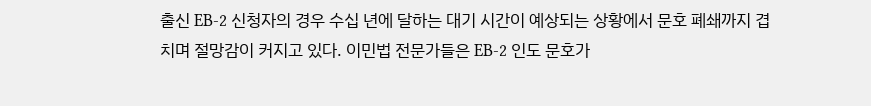출신 EB-2 신청자의 경우 수십 년에 달하는 대기 시간이 예상되는 상황에서 문호 폐쇄까지 겹치며 절망감이 커지고 있다. 이민법 전문가들은 EB-2 인도 문호가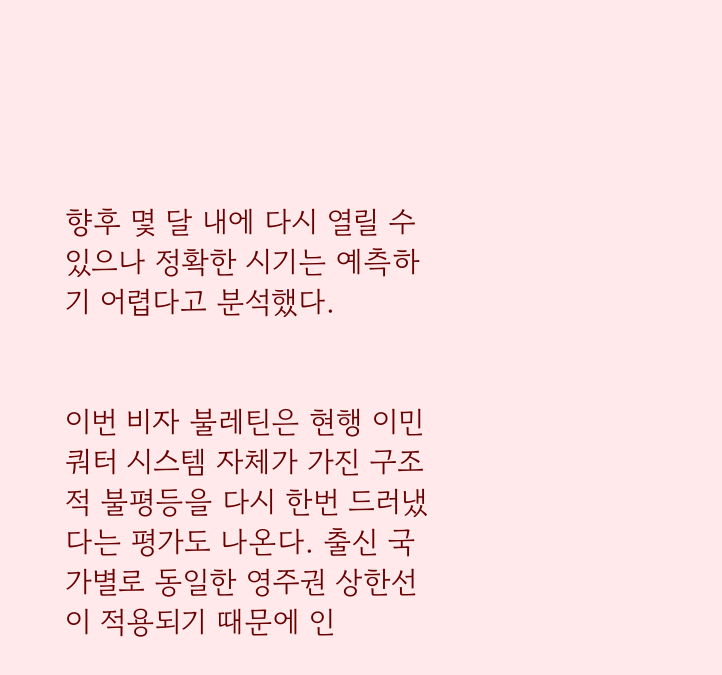향후 몇 달 내에 다시 열릴 수 있으나 정확한 시기는 예측하기 어렵다고 분석했다.


이번 비자 불레틴은 현행 이민 쿼터 시스템 자체가 가진 구조적 불평등을 다시 한번 드러냈다는 평가도 나온다. 출신 국가별로 동일한 영주권 상한선이 적용되기 때문에 인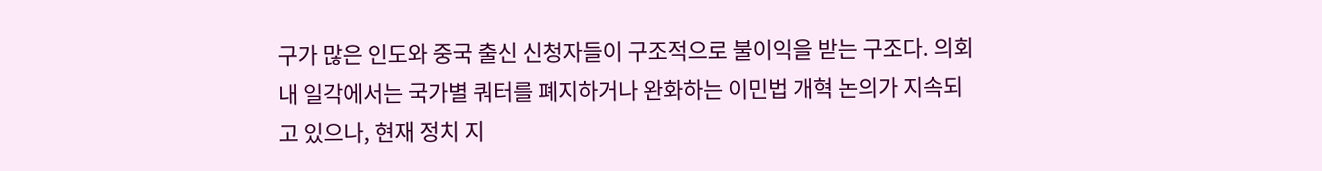구가 많은 인도와 중국 출신 신청자들이 구조적으로 불이익을 받는 구조다. 의회 내 일각에서는 국가별 쿼터를 폐지하거나 완화하는 이민법 개혁 논의가 지속되고 있으나, 현재 정치 지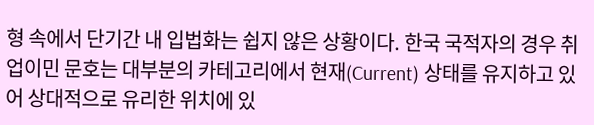형 속에서 단기간 내 입법화는 쉽지 않은 상황이다. 한국 국적자의 경우 취업이민 문호는 대부분의 카테고리에서 현재(Current) 상태를 유지하고 있어 상대적으로 유리한 위치에 있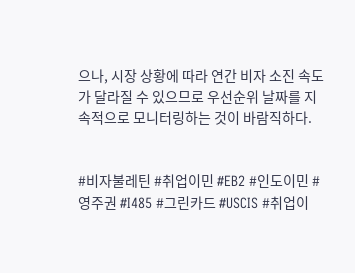으나, 시장 상황에 따라 연간 비자 소진 속도가 달라질 수 있으므로 우선순위 날짜를 지속적으로 모니터링하는 것이 바람직하다.


#비자불레틴 #취업이민 #EB2 #인도이민 #영주권 #I485 #그린카드 #USCIS #취업이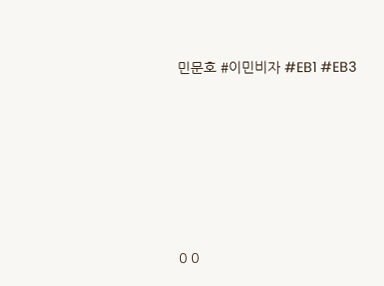민문호 #이민비자 #EB1 #EB3






0 0